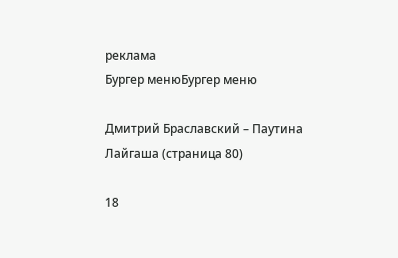реклама
Бургер менюБургер меню

Дмитрий Браславский – Паутина Лайгаша (страница 80)

18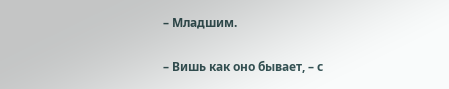– Младшим.

– Вишь как оно бывает, – с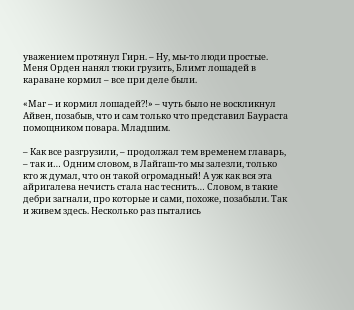уважением протянул Гирн. – Ну, мы-то люди простые. Меня Орден нанял тюки грузить, Блимт лошадей в караване кормил – все при деле были.

«Маг – и кормил лошадей?!» – чуть было не воскликнул Айвен, позабыв, что и сам только что представил Баураста помощником повара. Младшим.

– Как все разгрузили, – продолжал тем временем главарь, – так и… Одним словом, в Лайгаш-то мы залезли, только кто ж думал, что он такой огромадный! А уж как вся эта айригалева нечисть стала нас теснить… Словом, в такие дебри загнали, про которые и сами, похоже, позабыли. Так и живем здесь. Несколько раз пытались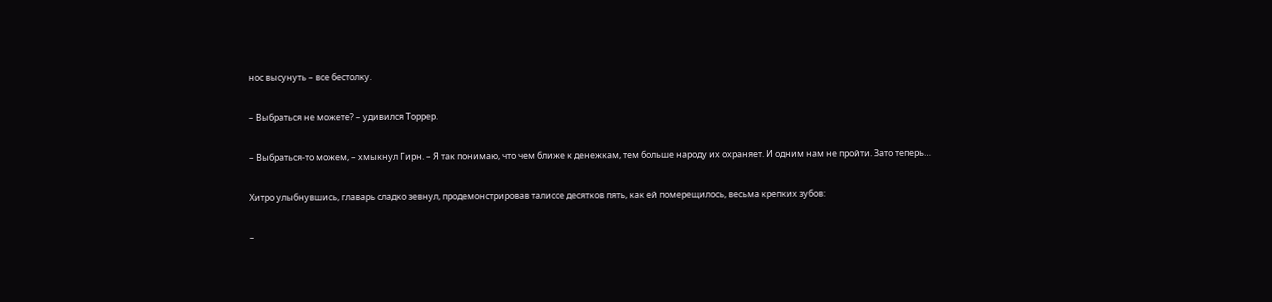нос высунуть – все бестолку.

– Выбраться не можете? – удивился Торрер.

– Выбраться-то можем, – хмыкнул Гирн. – Я так понимаю, что чем ближе к денежкам, тем больше народу их охраняет. И одним нам не пройти. Зато теперь…

Хитро улыбнувшись, главарь сладко зевнул, продемонстрировав талиссе десятков пять, как ей померещилось, весьма крепких зубов:

–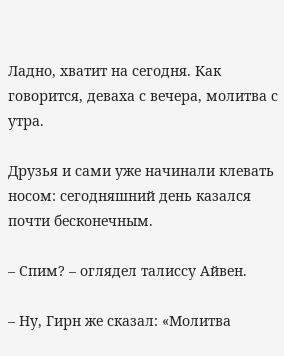Ладно, хватит на сегодня. Как говорится, деваха с вечера, молитва с утра.

Друзья и сами уже начинали клевать носом: сегодняшний день казался почти бесконечным.

– Спим? – оглядел талиссу Айвен.

– Ну, Гирн же сказал: «Молитва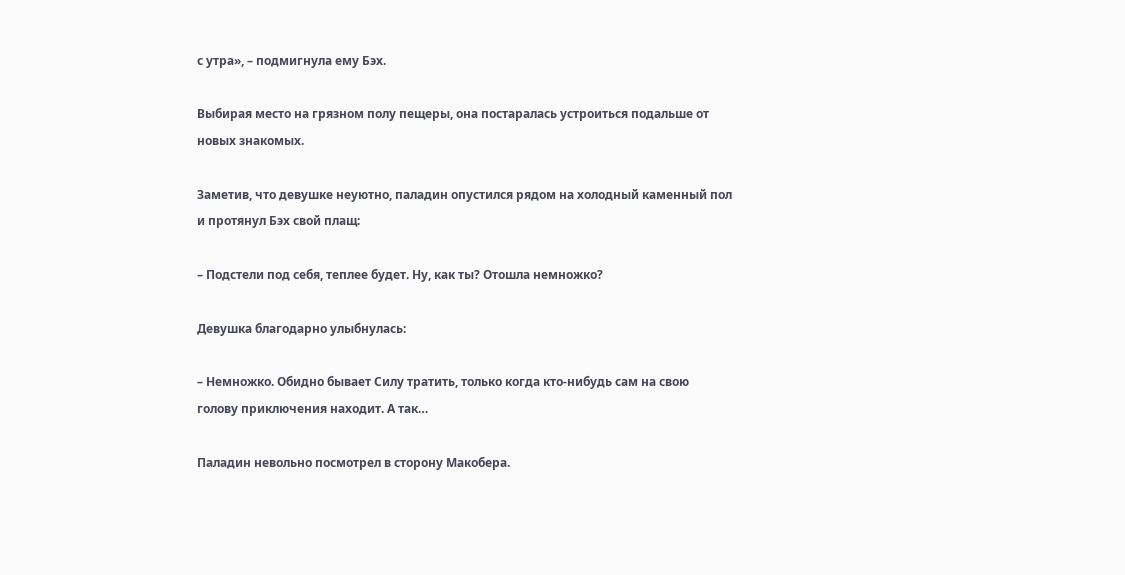с утра», – подмигнула ему Бэх.

Выбирая место на грязном полу пещеры, она постаралась устроиться подальше от новых знакомых.

Заметив, что девушке неуютно, паладин опустился рядом на холодный каменный пол и протянул Бэх свой плащ:

– Подстели под себя, теплее будет. Ну, как ты? Отошла немножко?

Девушка благодарно улыбнулась:

– Немножко. Обидно бывает Силу тратить, только когда кто-нибудь сам на свою голову приключения находит. А так…

Паладин невольно посмотрел в сторону Макобера.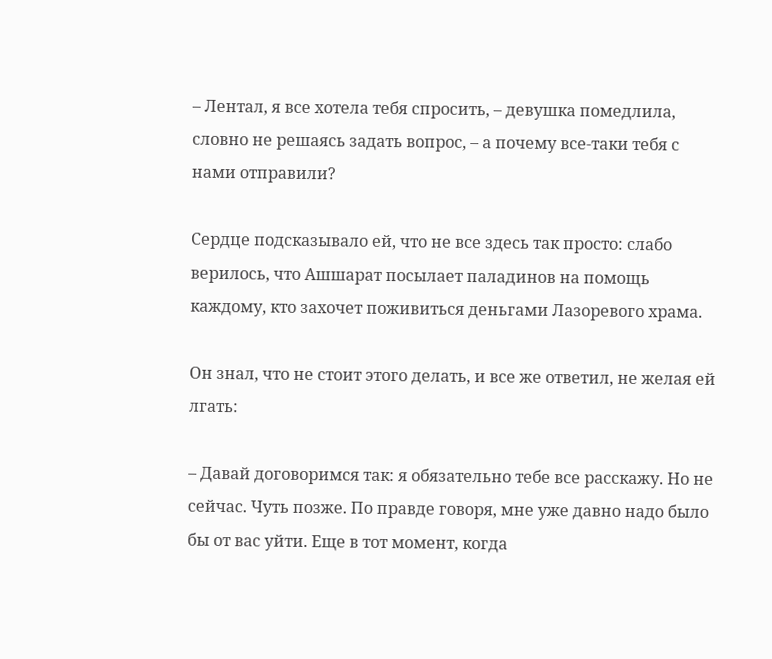– Лентал, я все хотела тебя спросить, – девушка помедлила, словно не решаясь задать вопрос, – а почему все-таки тебя с нами отправили?

Сердце подсказывало ей, что не все здесь так просто: слабо верилось, что Ашшарат посылает паладинов на помощь каждому, кто захочет поживиться деньгами Лазоревого храма.

Он знал, что не стоит этого делать, и все же ответил, не желая ей лгать:

– Давай договоримся так: я обязательно тебе все расскажу. Но не сейчас. Чуть позже. По правде говоря, мне уже давно надо было бы от вас уйти. Еще в тот момент, когда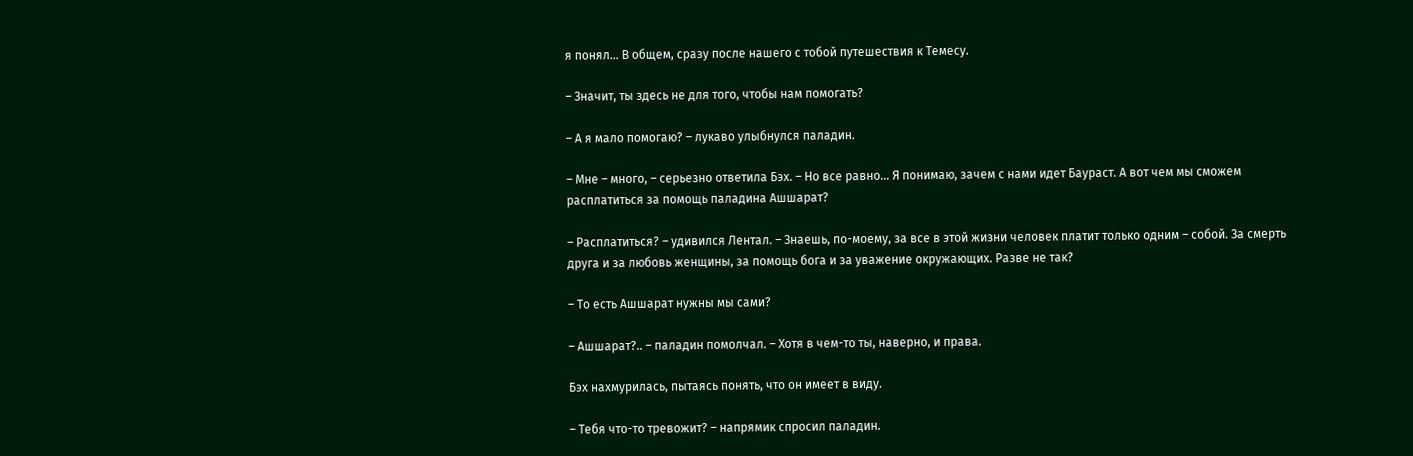я понял… В общем, сразу после нашего с тобой путешествия к Темесу.

– Значит, ты здесь не для того, чтобы нам помогать?

– А я мало помогаю? – лукаво улыбнулся паладин.

– Мне – много, – серьезно ответила Бэх. – Но все равно… Я понимаю, зачем с нами идет Баураст. А вот чем мы сможем расплатиться за помощь паладина Ашшарат?

– Расплатиться? – удивился Лентал. – Знаешь, по-моему, за все в этой жизни человек платит только одним – собой. За смерть друга и за любовь женщины, за помощь бога и за уважение окружающих. Разве не так?

– То есть Ашшарат нужны мы сами?

– Ашшарат?.. – паладин помолчал. – Хотя в чем-то ты, наверно, и права.

Бэх нахмурилась, пытаясь понять, что он имеет в виду.

– Тебя что-то тревожит? – напрямик спросил паладин.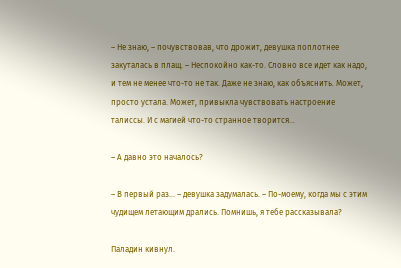– Не знаю, – почувствовав, что дрожит, девушка поплотнее закуталась в плащ. – Неспокойно как-то. Словно все идет как надо, и тем не менее что-то не так. Даже не знаю, как объяснить. Может, просто устала. Может, привыкла чувствовать настроение талиссы. И с магией что-то странное творится…

– А давно это началось?

– В первый раз… – девушка задумалась. – По-моему, когда мы с этим чудищем летающим дрались. Помнишь, я тебе рассказывала?

Паладин кивнул.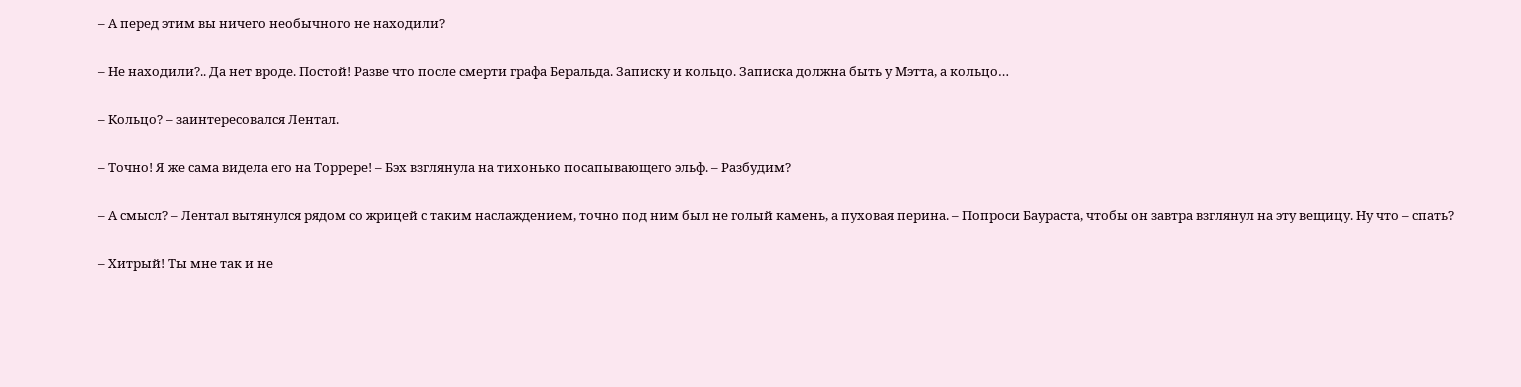– А перед этим вы ничего необычного не находили?

– Не находили?.. Да нет вроде. Постой! Разве что после смерти графа Беральда. Записку и кольцо. Записка должна быть у Мэтта, а кольцо…

– Кольцо? – заинтересовался Лентал.

– Точно! Я же сама видела его на Торрере! – Бэх взглянула на тихонько посапывающего эльф. – Разбудим?

– А смысл? – Лентал вытянулся рядом со жрицей с таким наслаждением, точно под ним был не голый камень, а пуховая перина. – Попроси Баураста, чтобы он завтра взглянул на эту вещицу. Ну что – спать?

– Хитрый! Ты мне так и не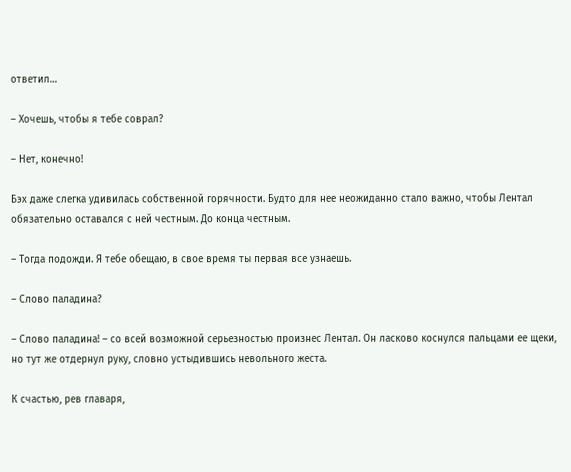ответил…

– Хочешь, чтобы я тебе соврал?

– Нет, конечно!

Бэх даже слегка удивилась собственной горячности. Будто для нее неожиданно стало важно, чтобы Лентал обязательно оставался с ней честным. До конца честным.

– Тогда подожди. Я тебе обещаю, в свое время ты первая все узнаешь.

– Слово паладина?

– Слово паладина! – со всей возможной серьезностью произнес Лентал. Он ласково коснулся пальцами ее щеки, но тут же отдернул руку, словно устыдившись невольного жеста.

К счастью, рев главаря,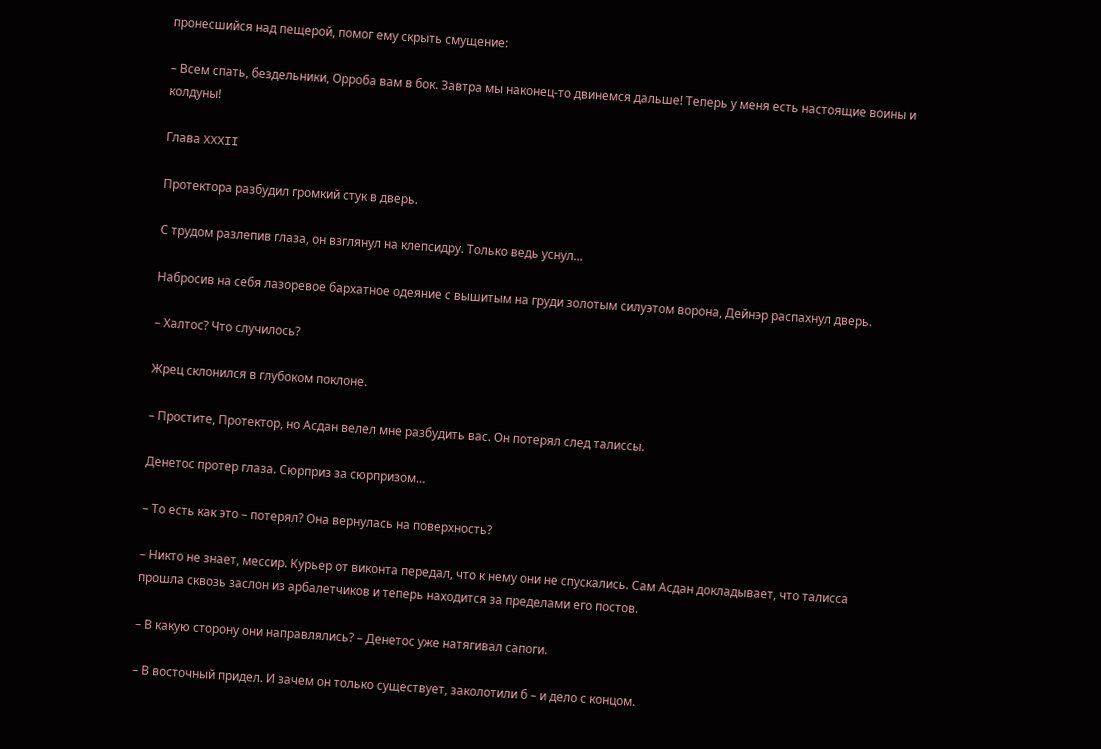пронесшийся над пещерой, помог ему скрыть смущение:

– Всем спать, бездельники, Орроба вам в бок. Завтра мы наконец-то двинемся дальше! Теперь у меня есть настоящие воины и колдуны!

Глава XXXII

Протектора разбудил громкий стук в дверь.

С трудом разлепив глаза, он взглянул на клепсидру. Только ведь уснул…

Набросив на себя лазоревое бархатное одеяние с вышитым на груди золотым силуэтом ворона, Дейнэр распахнул дверь.

– Халтос? Что случилось?

Жрец склонился в глубоком поклоне.

– Простите, Протектор, но Асдан велел мне разбудить вас. Он потерял след талиссы.

Денетос протер глаза. Сюрприз за сюрпризом…

– То есть как это – потерял? Она вернулась на поверхность?

– Никто не знает, мессир. Курьер от виконта передал, что к нему они не спускались. Сам Асдан докладывает, что талисса прошла сквозь заслон из арбалетчиков и теперь находится за пределами его постов.

– В какую сторону они направлялись? – Денетос уже натягивал сапоги.

– В восточный придел. И зачем он только существует, заколотили б – и дело с концом.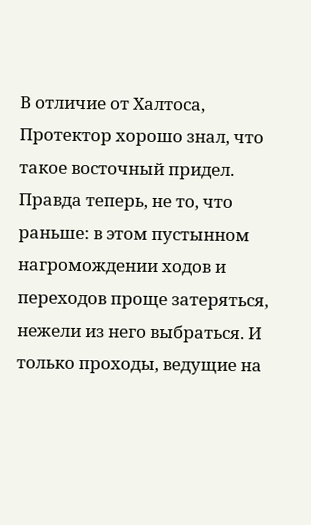В отличие от Халтоса, Протектор хорошо знал, что такое восточный придел. Правда теперь, не то, что раньше: в этом пустынном нагромождении ходов и переходов проще затеряться, нежели из него выбраться. И только проходы, ведущие на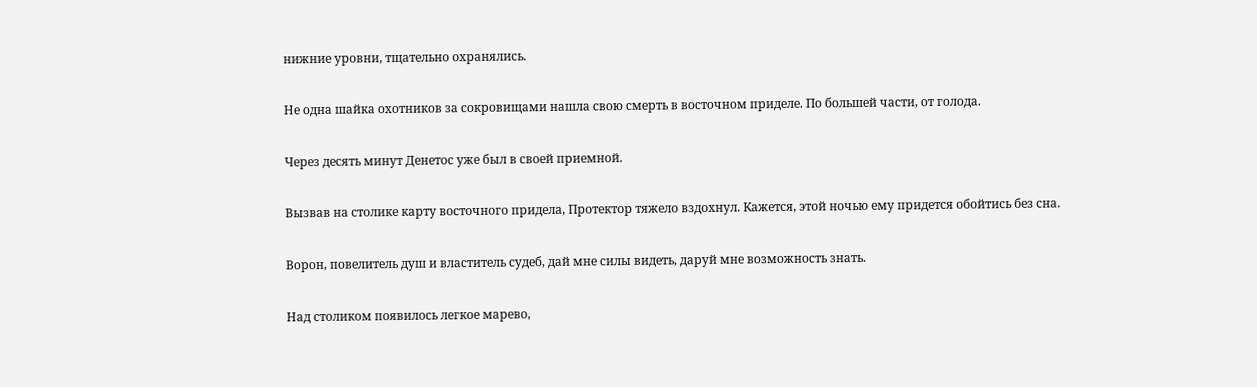нижние уровни, тщательно охранялись.

Не одна шайка охотников за сокровищами нашла свою смерть в восточном приделе. По большей части, от голода.

Через десять минут Денетос уже был в своей приемной.

Вызвав на столике карту восточного придела, Протектор тяжело вздохнул. Кажется, этой ночью ему придется обойтись без сна.

Ворон, повелитель душ и властитель судеб, дай мне силы видеть, даруй мне возможность знать.

Над столиком появилось легкое марево,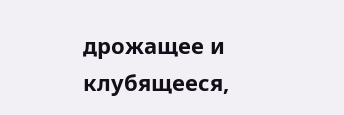дрожащее и клубящееся,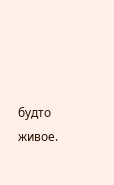будто живое.